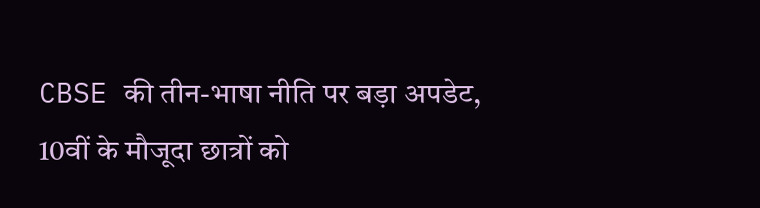CBSE की तीन-भाषा नीति पर बड़ा अपडेट, 10वीं के मौजूदा छात्रों को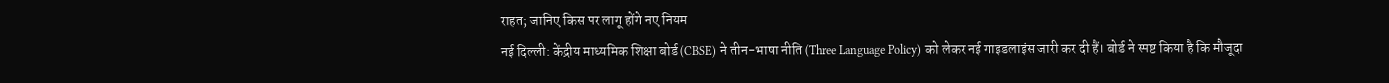राहत; जानिए किस पर लागू होंगे नए नियम
नई दिल्ली: केंद्रीय माध्यमिक शिक्षा बोर्ड (CBSE) ने तीन-भाषा नीति (Three Language Policy) को लेकर नई गाइडलाइंस जारी कर दी हैं। बोर्ड ने स्पष्ट किया है कि मौजूदा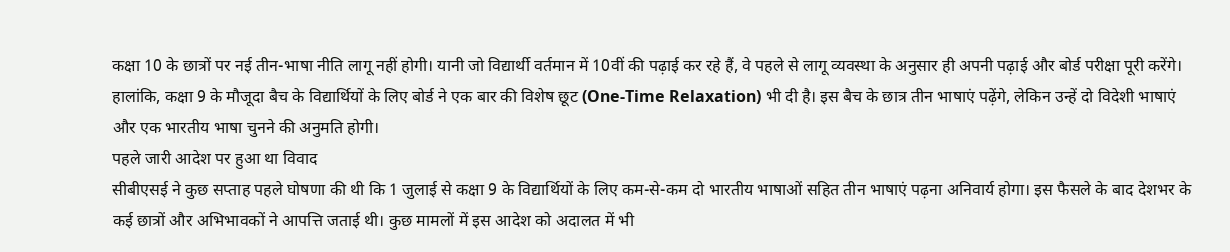कक्षा 10 के छात्रों पर नई तीन-भाषा नीति लागू नहीं होगी। यानी जो विद्यार्थी वर्तमान में 10वीं की पढ़ाई कर रहे हैं, वे पहले से लागू व्यवस्था के अनुसार ही अपनी पढ़ाई और बोर्ड परीक्षा पूरी करेंगे।
हालांकि, कक्षा 9 के मौजूदा बैच के विद्यार्थियों के लिए बोर्ड ने एक बार की विशेष छूट (One-Time Relaxation) भी दी है। इस बैच के छात्र तीन भाषाएं पढ़ेंगे, लेकिन उन्हें दो विदेशी भाषाएं और एक भारतीय भाषा चुनने की अनुमति होगी।
पहले जारी आदेश पर हुआ था विवाद
सीबीएसई ने कुछ सप्ताह पहले घोषणा की थी कि 1 जुलाई से कक्षा 9 के विद्यार्थियों के लिए कम-से-कम दो भारतीय भाषाओं सहित तीन भाषाएं पढ़ना अनिवार्य होगा। इस फैसले के बाद देशभर के कई छात्रों और अभिभावकों ने आपत्ति जताई थी। कुछ मामलों में इस आदेश को अदालत में भी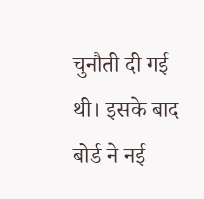चुनौती दी गई थी। इसके बाद बोर्ड ने नई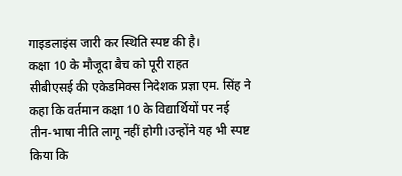गाइडलाइंस जारी कर स्थिति स्पष्ट की है।
कक्षा 10 के मौजूदा बैच को पूरी राहत
सीबीएसई की एकेडमिक्स निदेशक प्रज्ञा एम. सिंह ने कहा कि वर्तमान कक्षा 10 के विद्यार्थियों पर नई तीन-भाषा नीति लागू नहीं होगी।उन्होंने यह भी स्पष्ट किया कि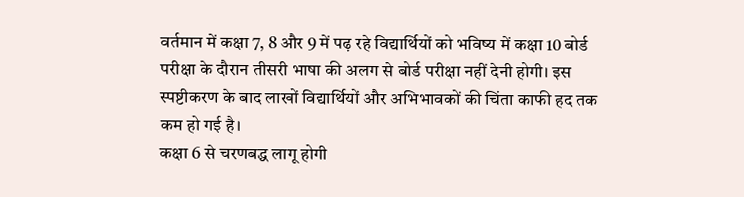वर्तमान में कक्षा 7, 8 और 9 में पढ़ रहे विद्यार्थियों को भविष्य में कक्षा 10 बोर्ड परीक्षा के दौरान तीसरी भाषा की अलग से बोर्ड परीक्षा नहीं देनी होगी। इस स्पष्टीकरण के बाद लाखों विद्यार्थियों और अभिभावकों की चिंता काफी हद तक कम हो गई है।
कक्षा 6 से चरणबद्ध लागू होगी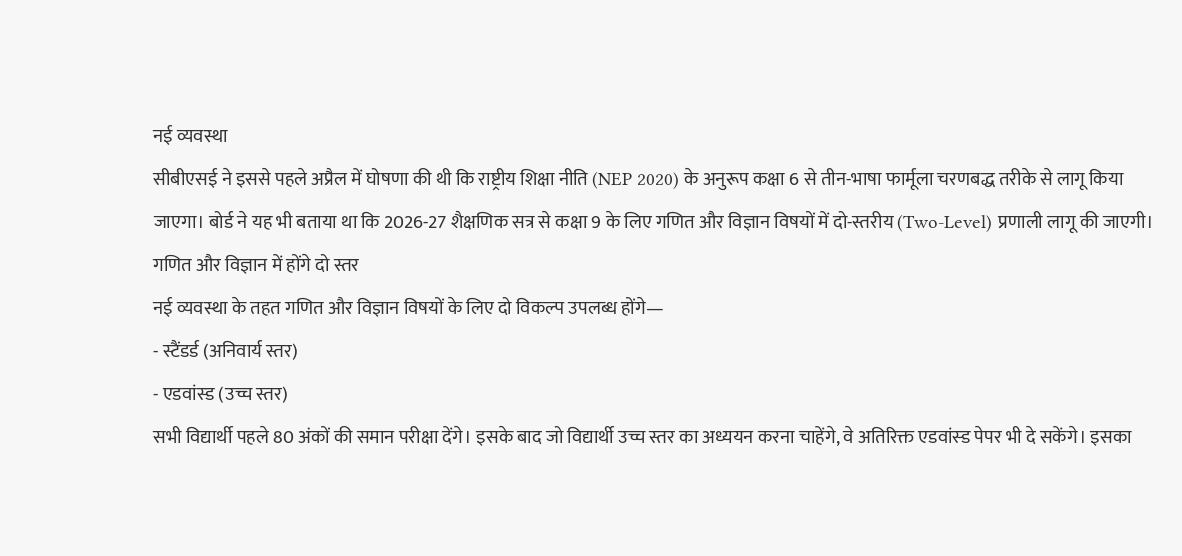नई व्यवस्था
सीबीएसई ने इससे पहले अप्रैल में घोषणा की थी कि राष्ट्रीय शिक्षा नीति (NEP 2020) के अनुरूप कक्षा 6 से तीन-भाषा फार्मूला चरणबद्ध तरीके से लागू किया जाएगा। बोर्ड ने यह भी बताया था कि 2026-27 शैक्षणिक सत्र से कक्षा 9 के लिए गणित और विज्ञान विषयों में दो-स्तरीय (Two-Level) प्रणाली लागू की जाएगी।
गणित और विज्ञान में होंगे दो स्तर
नई व्यवस्था के तहत गणित और विज्ञान विषयों के लिए दो विकल्प उपलब्ध होंगे—
- स्टैंडर्ड (अनिवार्य स्तर)
- एडवांस्ड (उच्च स्तर)
सभी विद्यार्थी पहले 80 अंकों की समान परीक्षा देंगे। इसके बाद जो विद्यार्थी उच्च स्तर का अध्ययन करना चाहेंगे, वे अतिरिक्त एडवांस्ड पेपर भी दे सकेंगे। इसका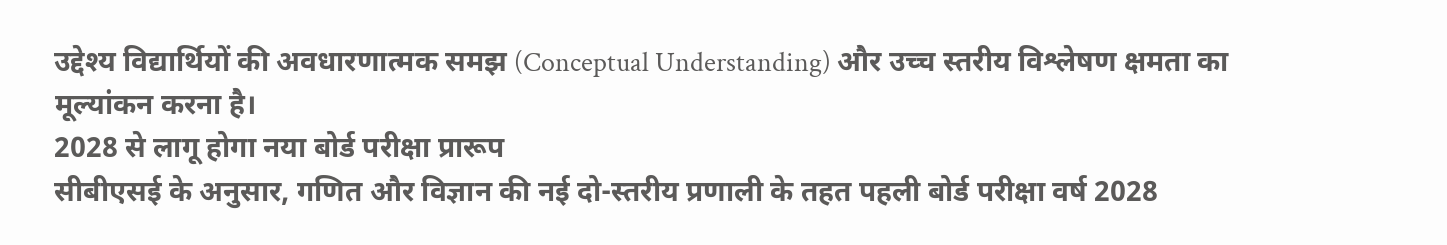उद्देश्य विद्यार्थियों की अवधारणात्मक समझ (Conceptual Understanding) और उच्च स्तरीय विश्लेषण क्षमता का मूल्यांकन करना है।
2028 से लागू होगा नया बोर्ड परीक्षा प्रारूप
सीबीएसई के अनुसार, गणित और विज्ञान की नई दो-स्तरीय प्रणाली के तहत पहली बोर्ड परीक्षा वर्ष 2028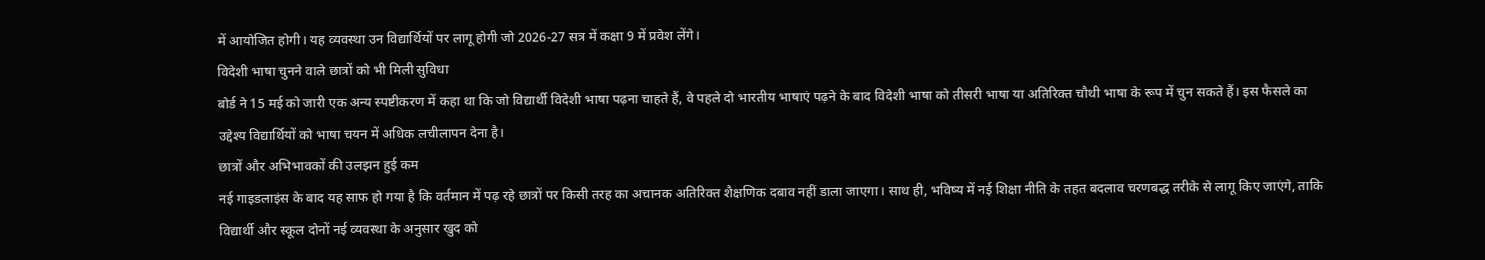में आयोजित होगी। यह व्यवस्था उन विद्यार्थियों पर लागू होगी जो 2026-27 सत्र में कक्षा 9 में प्रवेश लेंगे।
विदेशी भाषा चुनने वाले छात्रों को भी मिली सुविधा
बोर्ड ने 15 मई को जारी एक अन्य स्पष्टीकरण में कहा था कि जो विद्यार्थी विदेशी भाषा पढ़ना चाहते हैं, वे पहले दो भारतीय भाषाएं पढ़ने के बाद विदेशी भाषा को तीसरी भाषा या अतिरिक्त चौथी भाषा के रूप में चुन सकते हैं। इस फैसले का उद्देश्य विद्यार्थियों को भाषा चयन में अधिक लचीलापन देना है।
छात्रों और अभिभावकों की उलझन हुई कम
नई गाइडलाइंस के बाद यह साफ हो गया है कि वर्तमान में पढ़ रहे छात्रों पर किसी तरह का अचानक अतिरिक्त शैक्षणिक दबाव नहीं डाला जाएगा। साथ ही, भविष्य में नई शिक्षा नीति के तहत बदलाव चरणबद्ध तरीके से लागू किए जाएंगे, ताकि विद्यार्थी और स्कूल दोनों नई व्यवस्था के अनुसार खुद को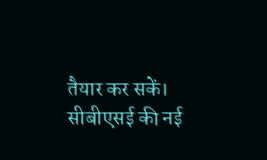तैयार कर सकें।
सीबीएसई की नई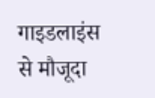गाइडलाइंस से मौजूदा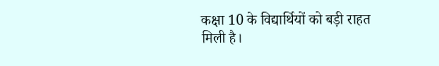कक्षा 10 के विद्यार्थियों को बड़ी राहत मिली है।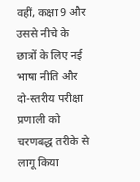वहीं, कक्षा 9 और उससे नीचे के छात्रों के लिए नई भाषा नीति और दो-स्तरीय परीक्षा प्रणाली को चरणबद्ध तरीके से लागू किया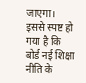जाएगा। इससे स्पष्ट हो गया है कि बोर्ड नई शिक्षा नीति के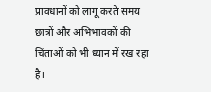प्रावधानों को लागू करते समय छात्रों और अभिभावकों की चिंताओं को भी ध्यान में रख रहा है।